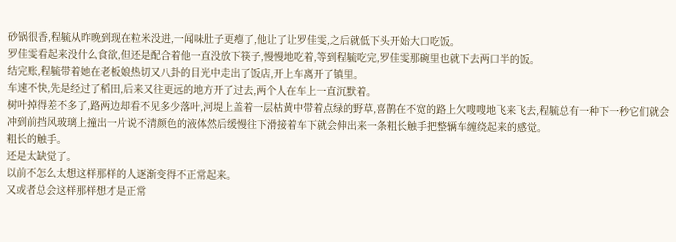砂锅很香,程毓从昨晚到现在粒米没进,一闻味肚子更瘪了,他让了让罗佳雯,之后就低下头开始大口吃饭。
罗佳雯看起来没什么食欲,但还是配合着他一直没放下筷子,慢慢地吃着,等到程毓吃完,罗佳雯那碗里也就下去两口半的饭。
结完账,程毓带着她在老板娘热切又八卦的目光中走出了饭店,开上车离开了镇里。
车速不快,先是经过了稻田,后来又往更远的地方开了过去,两个人在车上一直沉默着。
树叶掉得差不多了,路两边却看不见多少落叶,河堤上盖着一层枯黄中带着点绿的野草,喜鹊在不宽的路上欠嗖嗖地飞来飞去,程毓总有一种下一秒它们就会冲到前挡风玻璃上撞出一片说不清颜色的液体然后缓慢往下滑接着车下就会伸出来一条粗长触手把整辆车缠绕起来的感觉。
粗长的触手。
还是太缺觉了。
以前不怎么太想这样那样的人逐渐变得不正常起来。
又或者总会这样那样想才是正常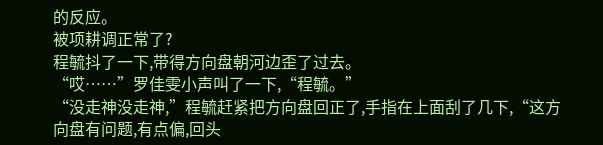的反应。
被项耕调正常了?
程毓抖了一下,带得方向盘朝河边歪了过去。
“哎……”罗佳雯小声叫了一下,“程毓。”
“没走神没走神,”程毓赶紧把方向盘回正了,手指在上面刮了几下,“这方向盘有问题,有点偏,回头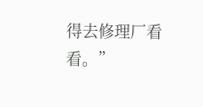得去修理厂看看。”